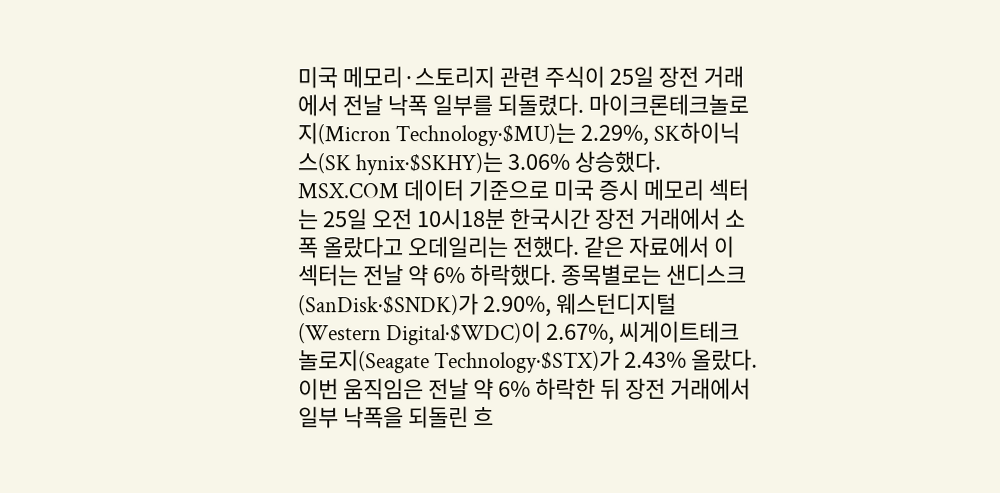미국 메모리·스토리지 관련 주식이 25일 장전 거래에서 전날 낙폭 일부를 되돌렸다. 마이크론테크놀로지(Micron Technology·$MU)는 2.29%, SK하이닉스(SK hynix·$SKHY)는 3.06% 상승했다.
MSX.COM 데이터 기준으로 미국 증시 메모리 섹터는 25일 오전 10시18분 한국시간 장전 거래에서 소폭 올랐다고 오데일리는 전했다. 같은 자료에서 이 섹터는 전날 약 6% 하락했다. 종목별로는 샌디스크(SanDisk·$SNDK)가 2.90%, 웨스턴디지털(Western Digital·$WDC)이 2.67%, 씨게이트테크놀로지(Seagate Technology·$STX)가 2.43% 올랐다.
이번 움직임은 전날 약 6% 하락한 뒤 장전 거래에서 일부 낙폭을 되돌린 흐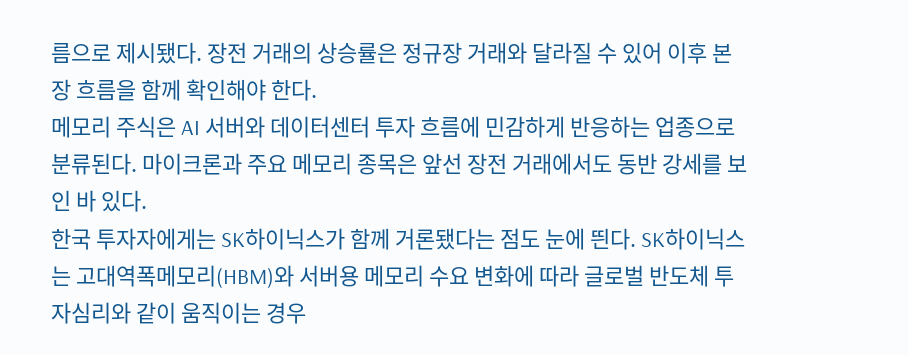름으로 제시됐다. 장전 거래의 상승률은 정규장 거래와 달라질 수 있어 이후 본장 흐름을 함께 확인해야 한다.
메모리 주식은 AI 서버와 데이터센터 투자 흐름에 민감하게 반응하는 업종으로 분류된다. 마이크론과 주요 메모리 종목은 앞선 장전 거래에서도 동반 강세를 보인 바 있다.
한국 투자자에게는 SK하이닉스가 함께 거론됐다는 점도 눈에 띈다. SK하이닉스는 고대역폭메모리(HBM)와 서버용 메모리 수요 변화에 따라 글로벌 반도체 투자심리와 같이 움직이는 경우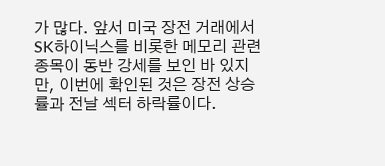가 많다. 앞서 미국 장전 거래에서 SK하이닉스를 비롯한 메모리 관련 종목이 동반 강세를 보인 바 있지만, 이번에 확인된 것은 장전 상승률과 전날 섹터 하락률이다.